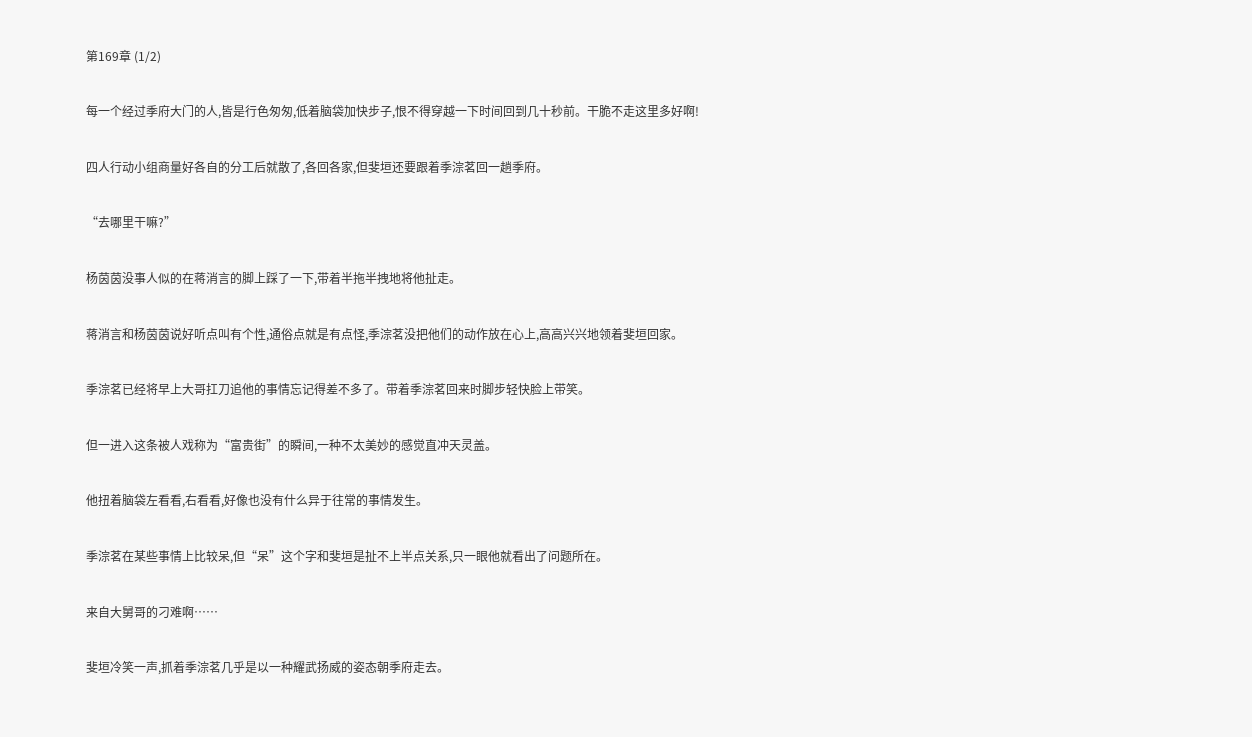第169章 (1/2)

每一个经过季府大门的人,皆是行色匆匆,低着脑袋加快步子,恨不得穿越一下时间回到几十秒前。干脆不走这里多好啊!

四人行动小组商量好各自的分工后就散了,各回各家,但斐垣还要跟着季淙茗回一趟季府。

“去哪里干嘛?”

杨茵茵没事人似的在蒋消言的脚上踩了一下,带着半拖半拽地将他扯走。

蒋消言和杨茵茵说好听点叫有个性,通俗点就是有点怪,季淙茗没把他们的动作放在心上,高高兴兴地领着斐垣回家。

季淙茗已经将早上大哥扛刀追他的事情忘记得差不多了。带着季淙茗回来时脚步轻快脸上带笑。

但一进入这条被人戏称为“富贵街”的瞬间,一种不太美妙的感觉直冲天灵盖。

他扭着脑袋左看看,右看看,好像也没有什么异于往常的事情发生。

季淙茗在某些事情上比较呆,但“呆”这个字和斐垣是扯不上半点关系,只一眼他就看出了问题所在。

来自大舅哥的刁难啊……

斐垣冷笑一声,抓着季淙茗几乎是以一种耀武扬威的姿态朝季府走去。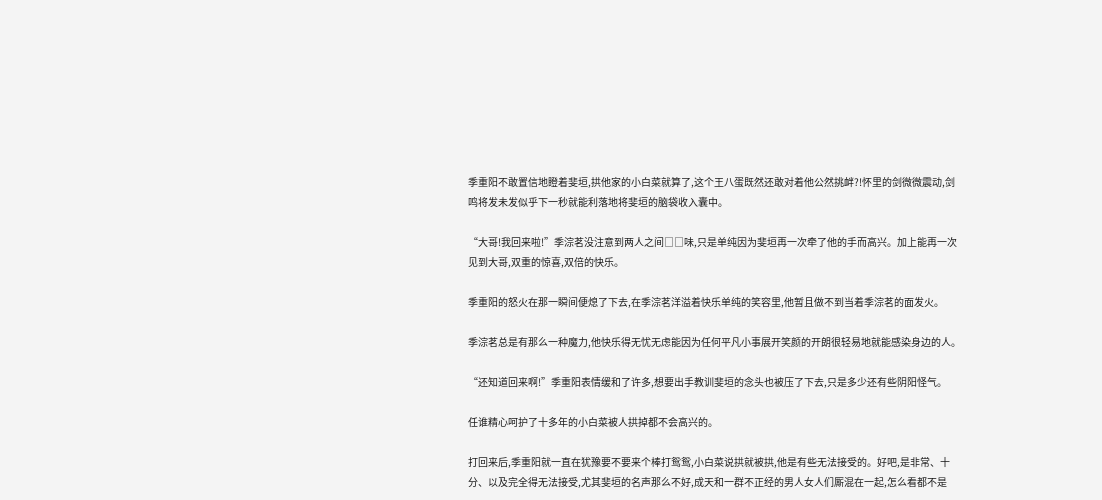季重阳不敢置信地瞪着斐垣,拱他家的小白菜就算了,这个王八蛋既然还敢对着他公然挑衅?!怀里的剑微微震动,剑鸣将发未发似乎下一秒就能利落地将斐垣的脑袋收入囊中。

“大哥!我回来啦!”季淙茗没注意到两人之间□□味,只是单纯因为斐垣再一次牵了他的手而高兴。加上能再一次见到大哥,双重的惊喜,双倍的快乐。

季重阳的怒火在那一瞬间便熄了下去,在季淙茗洋溢着快乐单纯的笑容里,他暂且做不到当着季淙茗的面发火。

季淙茗总是有那么一种魔力,他快乐得无忧无虑能因为任何平凡小事展开笑颜的开朗很轻易地就能感染身边的人。

“还知道回来啊!”季重阳表情缓和了许多,想要出手教训斐垣的念头也被压了下去,只是多少还有些阴阳怪气。

任谁精心呵护了十多年的小白菜被人拱掉都不会高兴的。

打回来后,季重阳就一直在犹豫要不要来个棒打鸳鸳,小白菜说拱就被拱,他是有些无法接受的。好吧,是非常、十分、以及完全得无法接受,尤其斐垣的名声那么不好,成天和一群不正经的男人女人们厮混在一起,怎么看都不是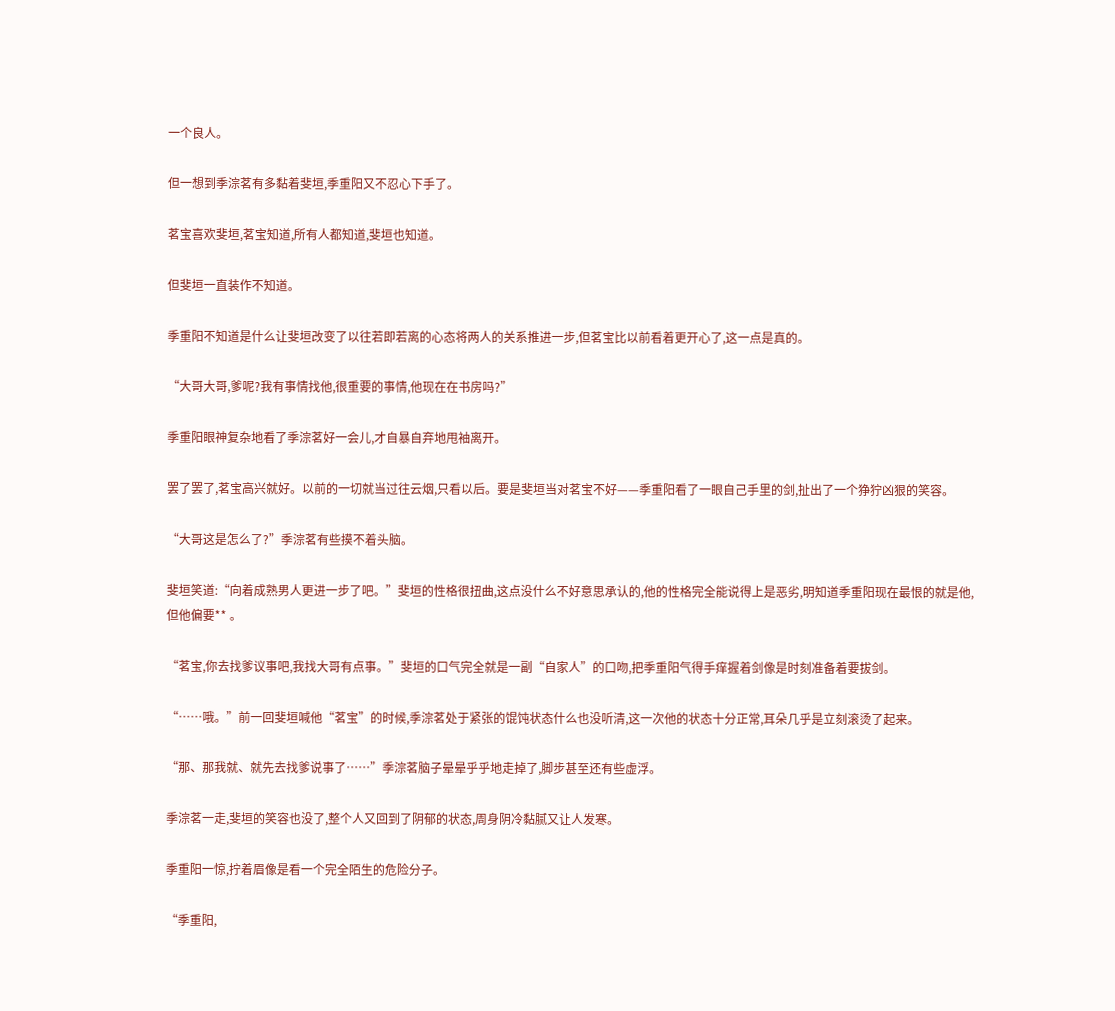一个良人。

但一想到季淙茗有多黏着斐垣,季重阳又不忍心下手了。

茗宝喜欢斐垣,茗宝知道,所有人都知道,斐垣也知道。

但斐垣一直装作不知道。

季重阳不知道是什么让斐垣改变了以往若即若离的心态将两人的关系推进一步,但茗宝比以前看着更开心了,这一点是真的。

“大哥大哥,爹呢?我有事情找他,很重要的事情,他现在在书房吗?”

季重阳眼神复杂地看了季淙茗好一会儿,才自暴自弃地甩袖离开。

罢了罢了,茗宝高兴就好。以前的一切就当过往云烟,只看以后。要是斐垣当对茗宝不好——季重阳看了一眼自己手里的剑,扯出了一个狰狞凶狠的笑容。

“大哥这是怎么了?”季淙茗有些摸不着头脑。

斐垣笑道:“向着成熟男人更进一步了吧。”斐垣的性格很扭曲,这点没什么不好意思承认的,他的性格完全能说得上是恶劣,明知道季重阳现在最恨的就是他,但他偏要** 。

“茗宝,你去找爹议事吧,我找大哥有点事。”斐垣的口气完全就是一副“自家人”的口吻,把季重阳气得手痒握着剑像是时刻准备着要拔剑。

“……哦。”前一回斐垣喊他“茗宝”的时候,季淙茗处于紧张的馄饨状态什么也没听清,这一次他的状态十分正常,耳朵几乎是立刻滚烫了起来。

“那、那我就、就先去找爹说事了……”季淙茗脑子晕晕乎乎地走掉了,脚步甚至还有些虚浮。

季淙茗一走,斐垣的笑容也没了,整个人又回到了阴郁的状态,周身阴冷黏腻又让人发寒。

季重阳一惊,拧着眉像是看一个完全陌生的危险分子。

“季重阳,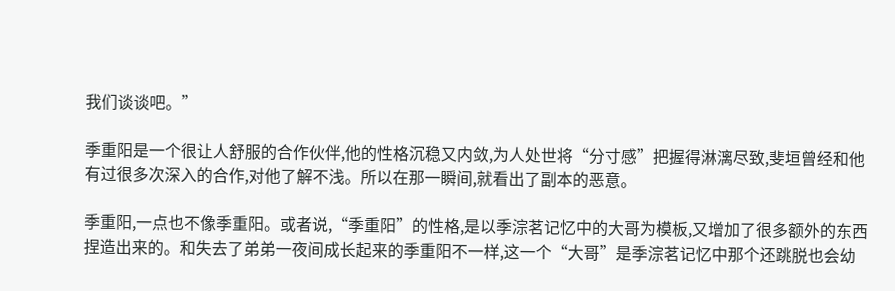我们谈谈吧。”

季重阳是一个很让人舒服的合作伙伴,他的性格沉稳又内敛,为人处世将“分寸感”把握得淋漓尽致,斐垣曾经和他有过很多次深入的合作,对他了解不浅。所以在那一瞬间,就看出了副本的恶意。

季重阳,一点也不像季重阳。或者说,“季重阳”的性格,是以季淙茗记忆中的大哥为模板,又增加了很多额外的东西捏造出来的。和失去了弟弟一夜间成长起来的季重阳不一样,这一个“大哥”是季淙茗记忆中那个还跳脱也会幼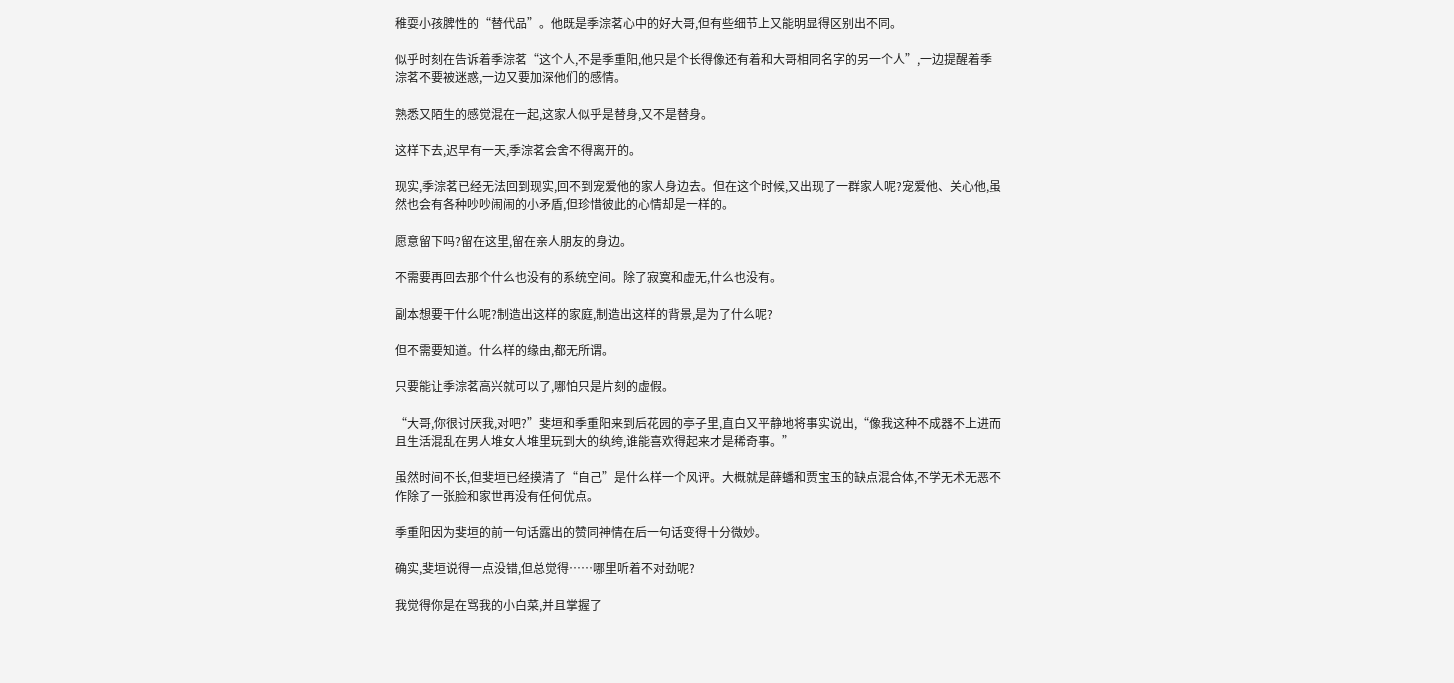稚耍小孩脾性的“替代品”。他既是季淙茗心中的好大哥,但有些细节上又能明显得区别出不同。

似乎时刻在告诉着季淙茗“这个人,不是季重阳,他只是个长得像还有着和大哥相同名字的另一个人”,一边提醒着季淙茗不要被迷惑,一边又要加深他们的感情。

熟悉又陌生的感觉混在一起,这家人似乎是替身,又不是替身。

这样下去,迟早有一天,季淙茗会舍不得离开的。

现实,季淙茗已经无法回到现实,回不到宠爱他的家人身边去。但在这个时候,又出现了一群家人呢?宠爱他、关心他,虽然也会有各种吵吵闹闹的小矛盾,但珍惜彼此的心情却是一样的。

愿意留下吗?留在这里,留在亲人朋友的身边。

不需要再回去那个什么也没有的系统空间。除了寂寞和虚无,什么也没有。

副本想要干什么呢?制造出这样的家庭,制造出这样的背景,是为了什么呢?

但不需要知道。什么样的缘由,都无所谓。

只要能让季淙茗高兴就可以了,哪怕只是片刻的虚假。

“大哥,你很讨厌我,对吧?”斐垣和季重阳来到后花园的亭子里,直白又平静地将事实说出,“像我这种不成器不上进而且生活混乱在男人堆女人堆里玩到大的纨绔,谁能喜欢得起来才是稀奇事。”

虽然时间不长,但斐垣已经摸清了“自己”是什么样一个风评。大概就是薛蟠和贾宝玉的缺点混合体,不学无术无恶不作除了一张脸和家世再没有任何优点。

季重阳因为斐垣的前一句话露出的赞同神情在后一句话变得十分微妙。

确实,斐垣说得一点没错,但总觉得……哪里听着不对劲呢?

我觉得你是在骂我的小白菜,并且掌握了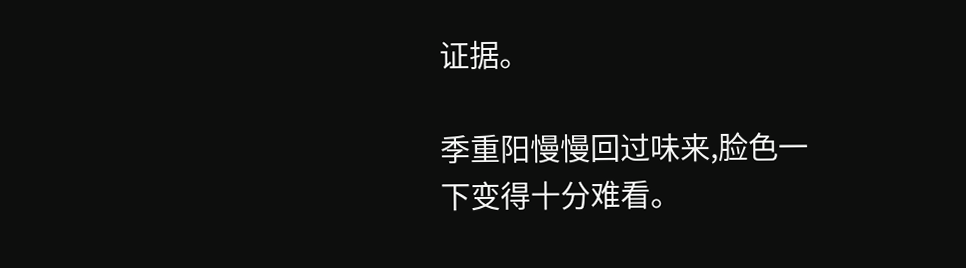证据。

季重阳慢慢回过味来,脸色一下变得十分难看。